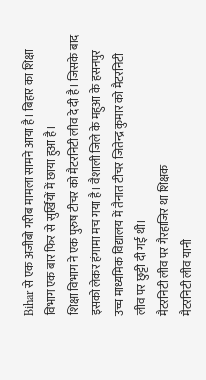Bihar से एक अजीबो गरीब मामला सामने आया है। बिहार का शिक्षा विभाग एक बार फिर से सुर्खियों में छाया हुआ है।
शिक्षा विभाग ने एक पुरुष टीचर को मैटरनिटी लीव दे दी है। जिसके बाद इसको लेकर हंगामा मच गया है। वैशाली जिले के महुआ के हसनपुर उच्च माध्यमिक विद्यालय में तैनात टीचर जितेन्द्र कुमार को मैटरनिटी लीव पर छुट्टी दी गई थी।
मैटरनिटी लीव पर गैरहाजिर था शिक्षक
मैटरनिटी लीव यानी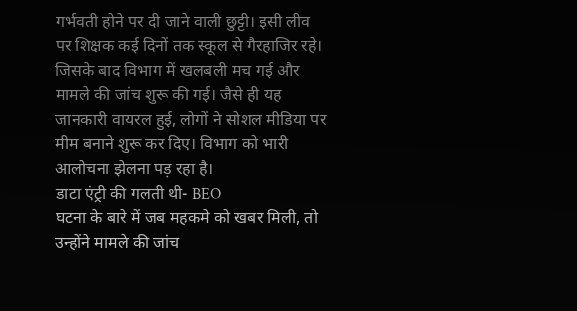गर्भवती होने पर दी जाने वाली छुट्टी। इसी लीव पर शिक्षक कई दिनों तक स्कूल से गैरहाजिर रहे। जिसके बाद विभाग में खलबली मच गई और मामले की जांच शुरू की गई। जैसे ही यह जानकारी वायरल हुई, लोगों ने सोशल मीडिया पर मीम बनाने शुरू कर दिए। विभाग को भारी आलोचना झेलना पड़ रहा है।
डाटा एंट्री की गलती थी- BEO
घटना के बारे में जब महकमे को खबर मिली, तो उन्होंने मामले की जांच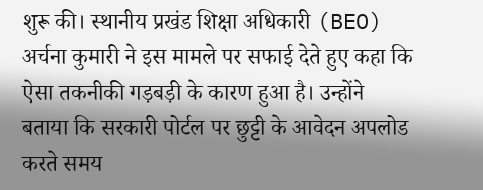शुरू की। स्थानीय प्रखंड शिक्षा अधिकारी (BEO) अर्चना कुमारी ने इस मामले पर सफाई देते हुए कहा कि ऐसा तकनीकी गड़बड़ी के कारण हुआ है। उन्होंने बताया कि सरकारी पोर्टल पर छुट्टी के आवेदन अपलोड करते समय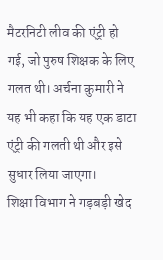मैटरनिटी लीव की एंट्री हो गई, जो पुरुष शिक्षक के लिए गलत थी। अर्चना कुमारी ने यह भी कहा कि यह एक डाटा एंट्री की गलती थी और इसे सुधार लिया जाएगा।
शिक्षा विभाग ने गड़बड़ी खेद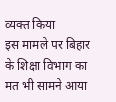व्यक्त किया
इस मामले पर बिहार के शिक्षा विभाग का मत भी सामने आया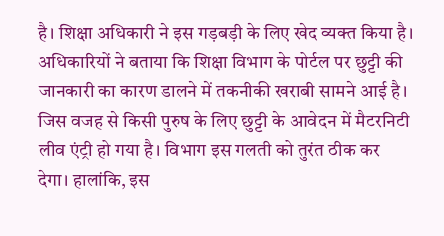है। शिक्षा अधिकारी ने इस गड़बड़ी के लिए खेद व्यक्त किया है। अधिकारियों ने बताया कि शिक्षा विभाग के पोर्टल पर छुट्टी की जानकारी का कारण डालने में तकनीकी खराबी सामने आई है। जिस वजह से किसी पुरुष के लिए छुट्टी के आवेदन में मैटरनिटी लीव एंट्री हो गया है। विभाग इस गलती को तुरंत ठीक कर देगा। हालांकि, इस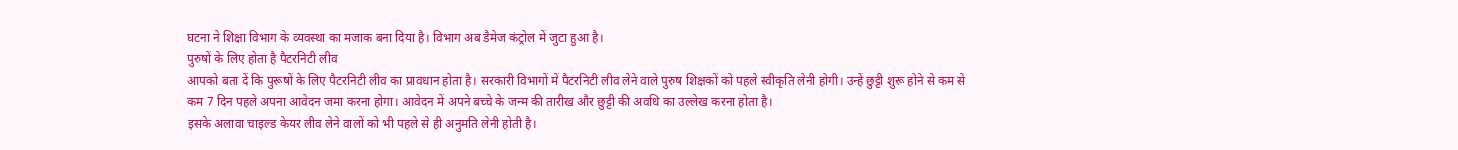घटना ने शिक्षा विभाग के व्यवस्था का मजाक बना दिया है। विभाग अब डैमेज कंट्रोल में जुटा हुआ है।
पुरुषों के लिए होता है पैटरनिटी लीव
आपको बता दें कि पुरूषों के लिए पैटरनिटी लीव का प्रावधान होता है। सरकारी विभागों में पैटरनिटी लीव लेने वाले पुरुष शिक्षकों को पहले स्वीकृति लेनी होगी। उन्हें छुट्टी शुरू होने से कम से कम 7 दिन पहले अपना आवेदन जमा करना होगा। आवेदन में अपने बच्चे के जन्म की तारीख और छुट्टी की अवधि का उल्लेख करना होता है।
इसके अलावा चाइल्ड केयर लीव लेने वालों को भी पहले से ही अनुमति लेनी होती है।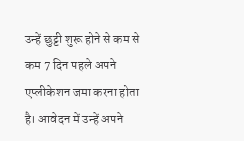उन्हें छुट्टी शुरू होने से कम से कम 7 दिन पहले अपने एप्लीकेशन जमा करना होता है। आवेदन में उन्हें अपने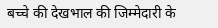बच्चे की देखभाल की जिम्मेदारी के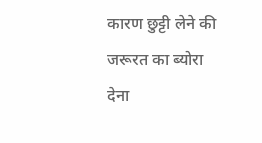कारण छुट्टी लेने की जरूरत का ब्योरा देना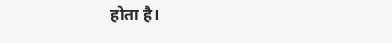होता है।